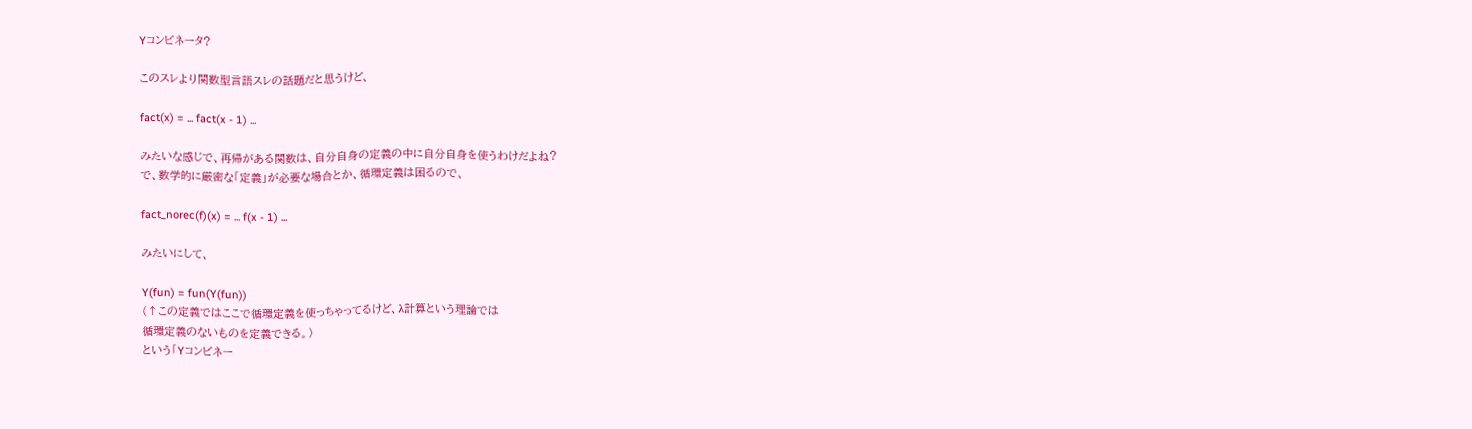Yコンビネータ?

このスレより関数型言語スレの話題だと思うけど、

fact(x) = ... fact(x - 1) ...

みたいな感じで、再帰がある関数は、自分自身の定義の中に自分自身を使うわけだよね?
で、数学的に厳密な「定義」が必要な場合とか、循環定義は困るので、

fact_norec(f)(x) = ... f(x - 1) ...

みたいにして、

Y(fun) = fun(Y(fun))
(↑この定義ではここで循環定義を使っちゃってるけど、λ計算という理論では
循環定義のないものを定義できる。)
という「Yコンビネー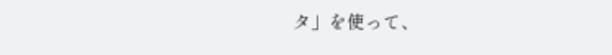タ」を使って、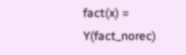fact(x) = Y(fact_norec)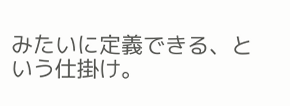みたいに定義できる、という仕掛け。